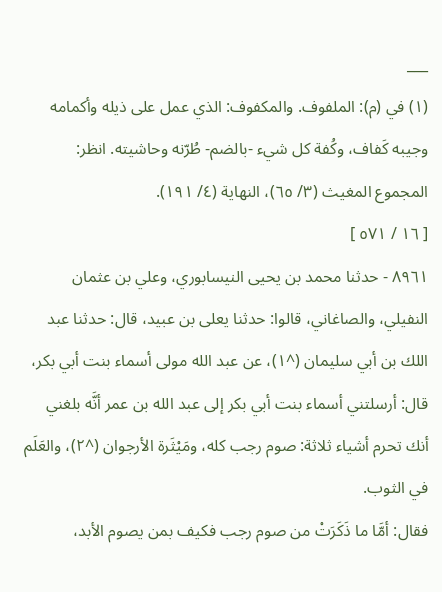___
(١) في (م): الملفوف. والمكفوف: الذي عمل على ذيله وأكمامه وجيبه كَفاف، وكُفة كل شيء -بالضم- طُرّنه وحاشيته. انظر: المجموع المغيث (٣/ ٦٥)، النهاية (٤/ ١٩١).
[ ١٦ / ٥٧١ ]
٨٩٦١ - حدثنا محمد بن يحيى النيسابوري، وعلي بن عثمان النفيلي، والصاغاني، قالوا: حدثنا يعلى بن عبيد، قال: حدثنا عبد اللك بن أبي سليمان (^١)، عن عبد الله مولى أسماء بنت أبي بكر، قال: أرسلتني أسماء بنت أبي بكر إلى عبد الله بن عمر أنَّه بلغني أنك تحرم أشياء ثلاثة: صوم رجب كله، ومَيْثَرة الأرجوان (^٢)، والعَلَم في الثوب.
فقال: أمَّا ما ذَكَرَتْ من صوم رجب فكيف بمن يصوم الأبد،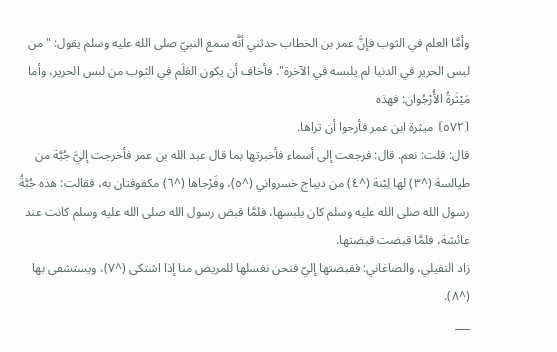وأمَّا العلم في الثوب فإنَّ عمر بن الخطاب حدثني أنَّه سمع النبيّ صلى الله عليه وسلم يقول: "من لبس الحرير في الدنيا لم يلبسه في الآخرة". فأخاف أن يكون العَلَم في الثوب من لبس الحرير، وأما مَيْثَرةُ الأُرْجُوان: فهذه
⦗٥٧٢⦘ ميثرة ابن عمر فأرجوا أن تراها.
قال: قلت: نعم. قال: فرجعت إلى أسماء فأخبرتها بما قال عبد الله بن عمر فأخرجت إليَّ جُبَّة من طيالسة (^٣) لها لِبْنة (^٤) من ديباج خسرواني (^٥)، وفَرْجاها (^٦) مكفوفتان به، فقالت: هذه جُبَّةُ رسول الله صلى الله عليه وسلم كان يلبسها، فلمَّا قبض رسول الله صلى الله عليه وسلم كانت عند عائشة، فلمَّا قبضت قبضتها.
زاد النفيلي، والصاغاني: فقبضتها إليّ فنحن نغسلها للمريض منا إذا اشتكى (^٧)، ويستشفى بها (^٨).
___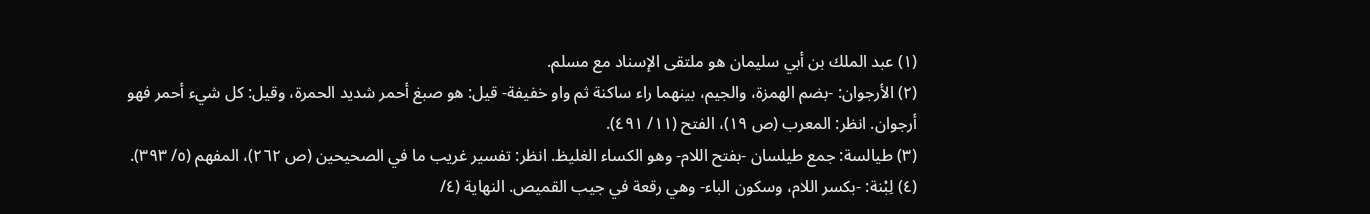(١) عبد الملك بن أبي سليمان هو ملتقى الإسناد مع مسلم.
(٢) الأرجوان: -بضم الهمزة، والجيم، بينهما راء ساكنة ثم واو خفيفة- قيل: هو صبغ أحمر شديد الحمرة، وقيل: كل شيء أحمر فهو أرجوان. انظر: المعرب (ص ١٩)، الفتح (١١/ ٤٩١).
(٣) طيالسة: جمع طيلسان -بفتح اللام- وهو الكساء الغليظ. انظر: تفسير غريب ما في الصحيحين (ص ٢٦٢)، المفهم (٥/ ٣٩٣).
(٤) لِبْنة: -بكسر اللام، وسكون الباء- وهي رقعة في جيب القميص. النهاية (٤/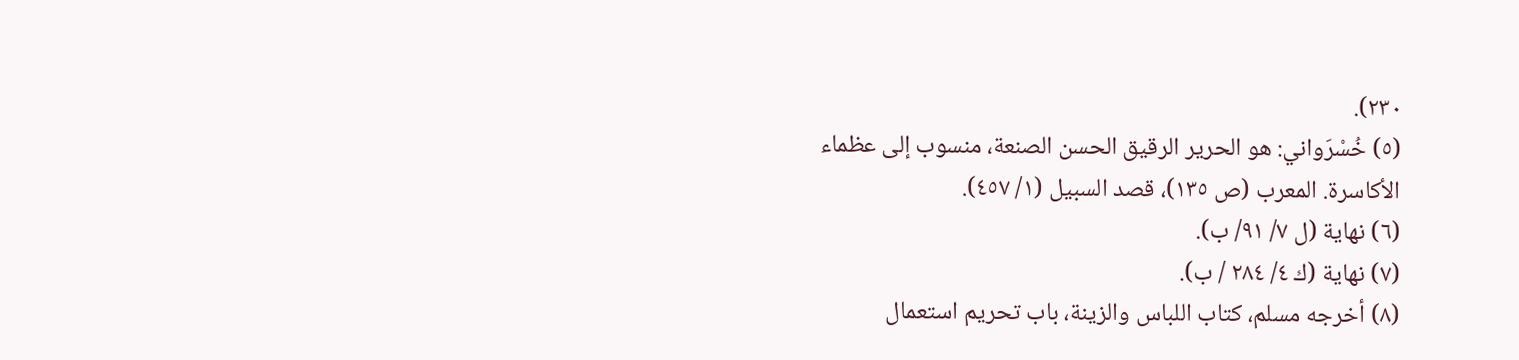٢٣٠).
(٥) خُسْرَواني: هو الحرير الرقيق الحسن الصنعة، منسوب إلى عظماء الأكاسرة. المعرب (ص ١٣٥)، قصد السبيل (١/ ٤٥٧).
(٦) نهاية (ل ٧/ ٩١/ ب).
(٧) نهاية (ك ٤/ ٢٨٤ / ب).
(٨) أخرجه مسلم، كتاب اللباس والزينة، باب تحريم استعمال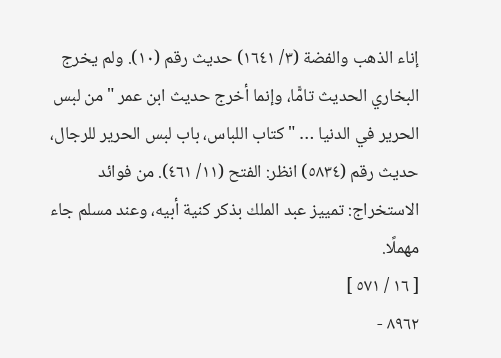إناء الذهب والفضة (٣/ ١٦٤١) حديث رقم (١٠). ولم يخرج البخاري الحديث تامًّا، وإنما أخرج حديث ابن عمر "من لبس الحرير في الدنيا … " كتاب اللباس، باب لبس الحرير للرجال، حديث رقم (٥٨٣٤) انظر: الفتح (١١/ ٤٦١). من فوائد الاستخراج: تمييز عبد الملك بذكر كنية أبيه، وعند مسلم جاء مهملًا.
[ ١٦ / ٥٧١ ]
٨٩٦٢ -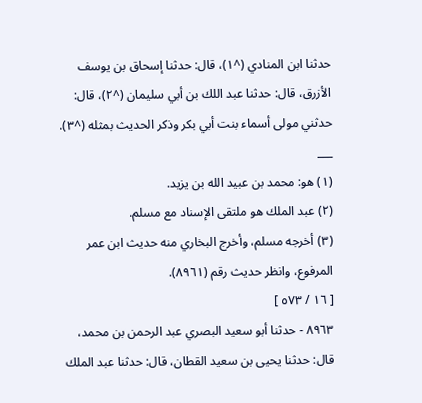حدثنا ابن المنادي (^١)، قال: حدثنا إسحاق بن يوسف الأزرق، قال: حدثنا عبد اللك بن أبي سليمان (^٢)، قال: حدثني مولى أسماء بنت أبي بكر وذكر الحديث بمثله (^٣).
___
(١) هو: محمد بن عبيد الله بن يزيد.
(٢) عبد الملك هو ملتقى الإسناد مع مسلم.
(٣) أخرجه مسلم، وأخرج البخاري منه حديث ابن عمر المرفوع، وانظر حديث رقم (٨٩٦١).
[ ١٦ / ٥٧٣ ]
٨٩٦٣ - حدثنا أبو سعيد البصري عبد الرحمن بن محمد، قال: حدثنا يحيى بن سعيد القطان، قال: حدثنا عبد الملك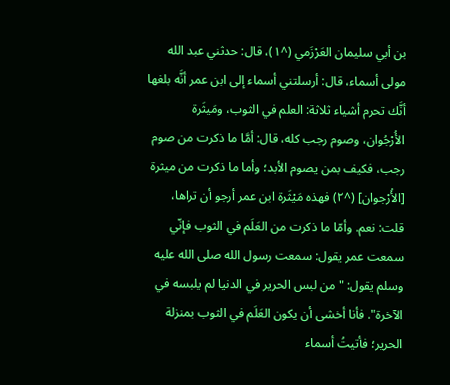بن أبي سليمان العَرْزَمي (^١)، قال: حدثني عبد الله مولى أسماء، قال: أرسلتني أسماء إلى ابن عمر أنَّه بلغها أنَّك تحرم أشياء ثلاثة: العلم في الثوب، ومَيثَرة الأُرْجُوان، وصوم رجب كله، قال: أمَّا ما ذكرت من صوم رجب، فكيف بمن يصوم الأبد؛ وأما ما ذكرت من ميثرة [الأُرْجوان] (^٢) فهذه مَيْثَرة ابن عمر أرجو أن تراها، قلت: نعم. وأمّا ما ذكرت من العَلَم في الثوب فإنّي سمعت عمر يقول: سمعت رسول الله صلى الله عليه وسلم يقول: "من لبس الحرير في الدنيا لم يلبسه في الآخرة". فأنا أخشى أن يكون العَلَم في الثوب بمنزلة الحرير؛ فأتيتُ أسماء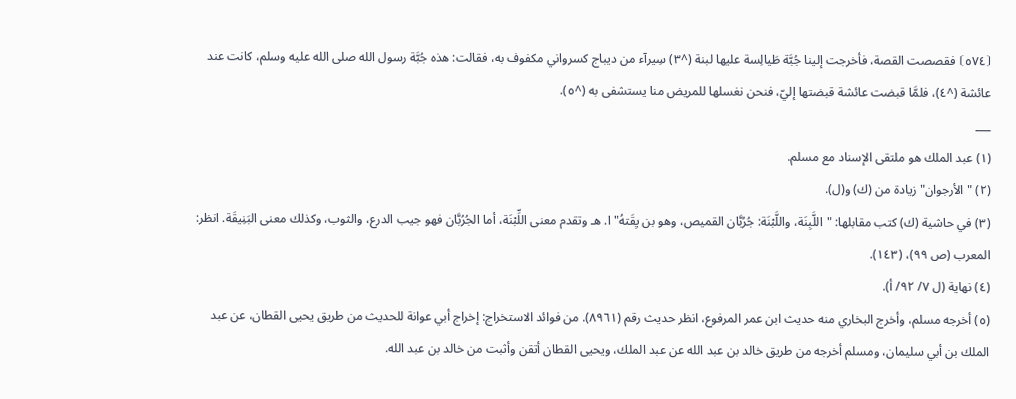⦗٥٧٤⦘ فقصصت القصة، فأخرجت إلينا جُبَّة طَيالِسة عليها لبنة (^٣) سِيرآء من ديباج كسرواني مكفوف به، فقالت: هذه جُبَّة رسول الله صلى الله عليه وسلم، كانت عند عائشة (^٤)، فلمَّا قبضت عائشة قبضتها إليّ، فنحن نغسلها للمريض منا يستشفى به (^٥).
___
(١) عبد الملك هو ملتقى الإسناد مع مسلم.
(٢) "الأرجوان" زيادة من (ك) و(ل).
(٣) في حاشية (ك) كتب مقابلها: "اللَّبِنَة، واللَّبْنَة: جُرُبَّان القميص، وهو بن يِقَتهُ" ا. هـ وتقدم معنى اللِّبْنَة، أما الجُرُبَّان فهو جيب الدرع، والثوب، وكذلك معنى البَنِيقَة. انظر: المعرب (ص ٩٩)، (١٤٣).
(٤) نهاية (ل ٧/ ٩٢/ أ).
(٥) أخرجه مسلم، وأخرج البخاري منه حديث ابن عمر المرفوع، انظر حديث رقم (٨٩٦١). من فوائد الاستخراج: إخراج أبي عوانة للحديث من طريق يحيى القطان، عن عبد الملك بن أبي سليمان، ومسلم أخرجه من طريق خالد بن عبد الله عن عبد الملك، ويحيى القطان أتقن وأثبت من خالد بن عبد الله.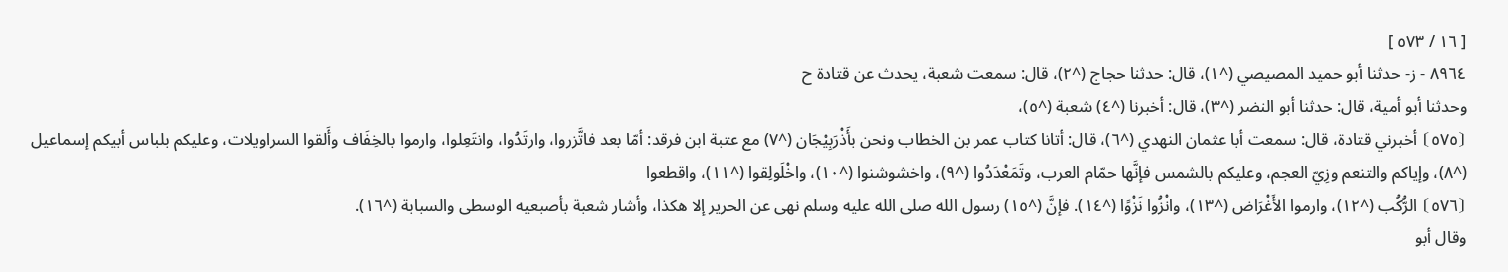[ ١٦ / ٥٧٣ ]
٨٩٦٤ - ز- حدثنا أبو حميد المصيصي (^١)، قال: حدثنا حجاج (^٢)، قال: سمعت شعبة، يحدث عن قتادة ح
وحدثنا أبو أمية، قال: حدثنا أبو النضر (^٣)، قال: أخبرنا (^٤) شعبة (^٥)،
⦗٥٧٥⦘ أخبرني قتادة، قال: سمعت أبا عثمان النهدي (^٦)، قال: أتانا كتاب عمر بن الخطاب ونحن بأَذْرَبِيْجَان (^٧) مع عتبة ابن فرقد: أمّا بعد فاتَّزروا، وارتَدُوا، وانتَعِلوا، وارموا بالخِفَاف وأَلقوا السراويلات، وعليكم بلباس أبيكم إسماعيل (^٨)، وإياكم والتنعم وزِيّ العجم، وعليكم بالشمس فإنَّها حمّام العرب، وتَمَعْدَدُوا (^٩)، واخشوشنوا (^١٠)، واخْلَولِقوا (^١١)، واقطعوا
⦗٥٧٦⦘ الرُّكُب (^١٢)، وارموا الأَغْرَاض (^١٣)، وانْزُوا نَزْوًا (^١٤). فإنَّ (^١٥) رسول الله صلى الله عليه وسلم نهى عن الحرير إلا هكذا، وأشار شعبة بأصبعيه الوسطى والسبابة (^١٦).
وقال أبو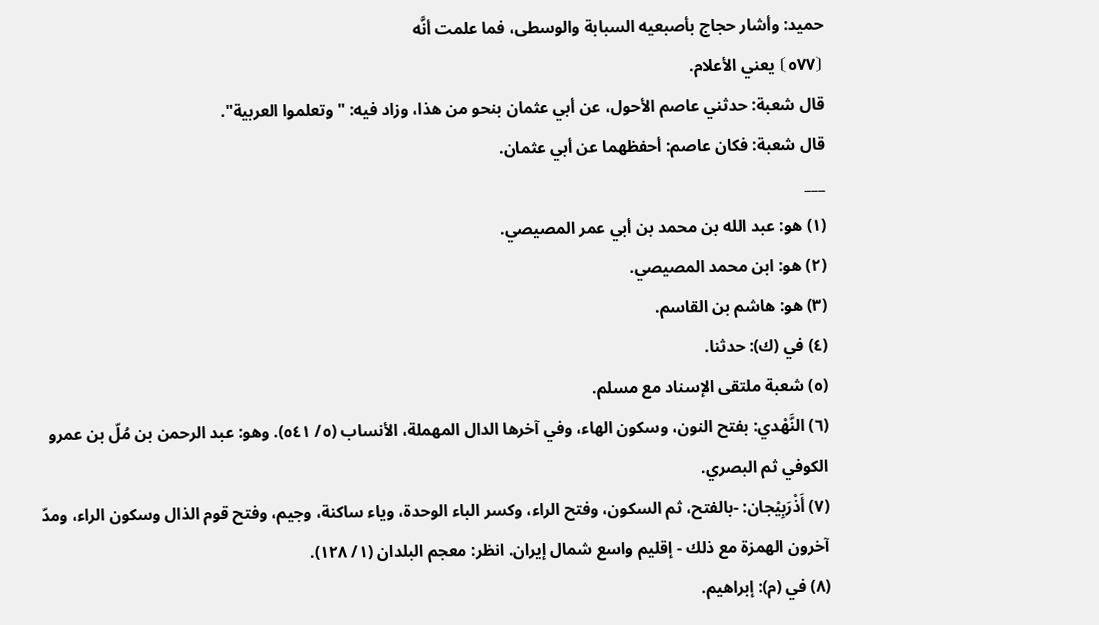حميد: وأشار حجاج بأصبعيه السبابة والوسطى، فما علمت أنَّه
⦗٥٧٧⦘ يعني الأعلام.
قال شعبة: حدثني عاصم الأحول، عن أبي عثمان بنحو من هذا، وزاد فيه: "وتعلموا العربية".
قال شعبة: فكان عاصم: أحفظهما عن أبي عثمان.
___
(١) هو: عبد الله بن محمد بن أبي عمر المصيصي.
(٢) هو: ابن محمد المصيصي.
(٣) هو: هاشم بن القاسم.
(٤) في (ك): حدثنا.
(٥) شعبة ملتقى الإسناد مع مسلم.
(٦) النَّهْدي: بفتح النون، وسكون الهاء، وفي آخرها الدال المهملة، الأنساب (٥/ ٥٤١). وهو: عبد الرحمن بن مُلّ بن عمرو الكوفي ثم البصري.
(٧) أَذْرَبِيْجان: -بالفتح، ثم السكون، وفتح الراء، وكسر الباء الوحدة، وياء ساكنة، وجيم، وفتح قوم الذال وسكون الراء، ومدّ آخرون الهمزة مع ذلك - إقليم واسع شمال إيران. انظر: معجم البلدان (١/ ١٢٨).
(٨) في (م): إبراهيم.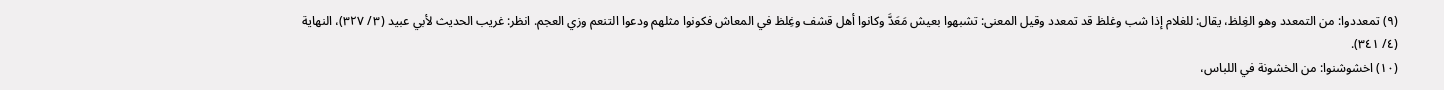(٩) تمعددوا: من التمعدد وهو الغِلظ، يقال: للغلام إذا شب وغلظ قد تمعدد وقيل المعنى: تشبهوا بعيش مَعَدَّ وكانوا أهل قشف وغِلظ في المعاش فكونوا مثلهم ودعوا التنعم وزي العجم. انظر: غريب الحديث لأبي عبيد (٣/ ٣٢٧)، النهاية (٤/ ٣٤١).
(١٠) اخشوشنوا: من الخشونة في اللباس،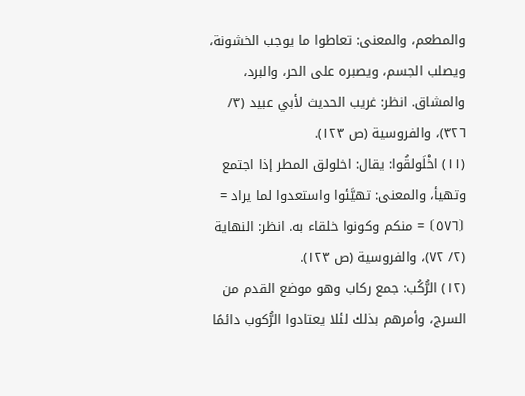والمطعم، والمعنى: تعاطوا ما يوجب الخشونة، ويصلب الجسم، ويصبره على الحر، والبرد، والمشاق. انظر: غريب الحديث لأبي عبيد (٣/ ٣٢٦)، والفروسية (ص ١٢٣).
(١١) اخْلَولقُوا: يقال: اخلولق المطر إذا اجتمع وتهيأ، والمعنى: تهيَّئوا واستعدوا لما يراد = ⦗٥٧٦⦘ = منكم وكونوا خلقاء به. انظر: النهاية (٢/ ٧٢)، والفروسية (ص ١٢٣).
(١٢) الرُّكُب: جمع ركاب وهو موضع القدم من السرج، وأمرهم بذلك لئلا يعتادوا الرُّكوب دائمًا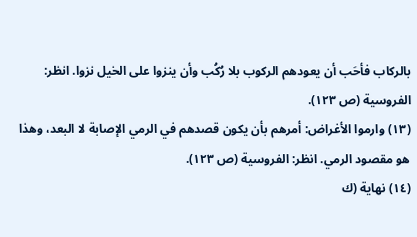بالركاب فأحَب أن يعودهم الركوب بلا رُكُب وأن ينزوا على الخيل نزوا. انظر: الفروسية (ص ١٢٣).
(١٣) وارموا الأغراض: أمرهم بأن يكون قصدهم في الرمي الإصابة لا البعد، وهذا هو مقصود الرمي. انظر: الفروسية (ص ١٢٣).
(١٤) نهاية (ك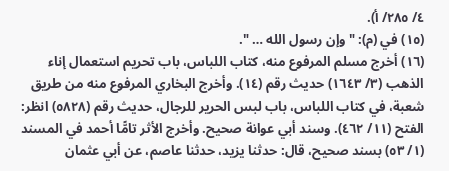٤/ ٢٨٥/ أ).
(١٥) في (م): "وإن رسول الله … ".
(١٦) أخرج مسلم المرفوع منه، كتاب اللباس، باب تحريم استعمال إناء الذهب (٣/ ١٦٤٣) حديث رقم (١٤). وأخرج البخاري المرفوع منه من طريق شعبة، في كتاب اللباس، باب لبس الحرير للرجال، حديث رقم (٥٨٢٨) انظر: الفتح (١١/ ٤٦٢). وسند أبي عوانة صحيح. وأخرج الأثر تامًّا أحمد في المسند (١/ ٥٣) بسند صحيح، قال: حدثنا يزيد، حدثنا عاصم، عن أبي عثمان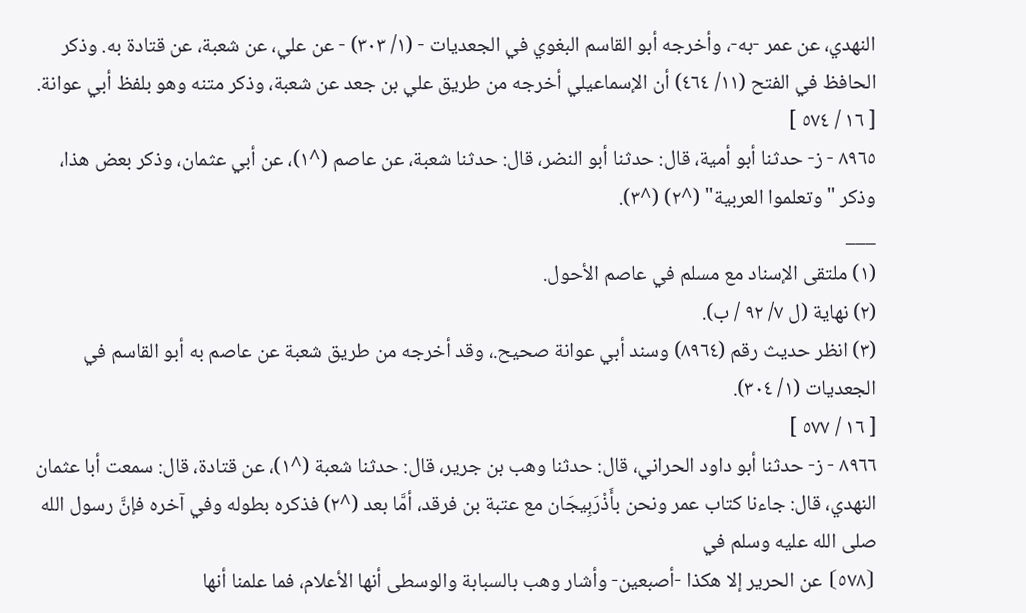النهدي، عن عمر -به-، وأخرجه أبو القاسم البغوي في الجعديات - (١/ ٣٠٣) - عن علي، عن شعبة، عن قتادة به. وذكر الحافظ في الفتح (١١/ ٤٦٤) أن الإسماعيلي أخرجه من طريق علي بن جعد عن شعبة، وذكر متنه وهو بلفظ أبي عوانة.
[ ١٦ / ٥٧٤ ]
٨٩٦٥ - ز- حدثنا أبو أمية، قال: حدثنا أبو النضر، قال: حدثنا شعبة، عن عاصم (^١)، عن أبي عثمان، وذكر بعض هذا، وذكر "وتعلموا العربية" (^٢) (^٣).
___
(١) ملتقى الإسناد مع مسلم في عاصم الأحول.
(٢) نهاية (ل ٧/ ٩٢ / ب).
(٣) انظر حديث رقم (٨٩٦٤) وسند أبي عوانة صحيح.، وقد أخرجه من طريق شعبة عن عاصم به أبو القاسم في الجعديات (١/ ٣٠٤).
[ ١٦ / ٥٧٧ ]
٨٩٦٦ - ز- حدثنا أبو داود الحراني، قال: حدثنا وهب بن جرير، قال: حدثنا شعبة (^١)، عن قتادة، قال: سمعت أبا عثمان النهدي، قال: جاءنا كتاب عمر ونحن بأَذْرَبِيجَان مع عتبة بن فرقد، أمَّا بعد (^٢) فذكره بطوله وفي آخره فإنَّ رسول الله صلى الله عليه وسلم في
⦗٥٧٨⦘ عن الحرير إلا هكذا -أصبعين- وأشار وهب بالسبابة والوسطى أنها الأعلام، فما علمنا أنها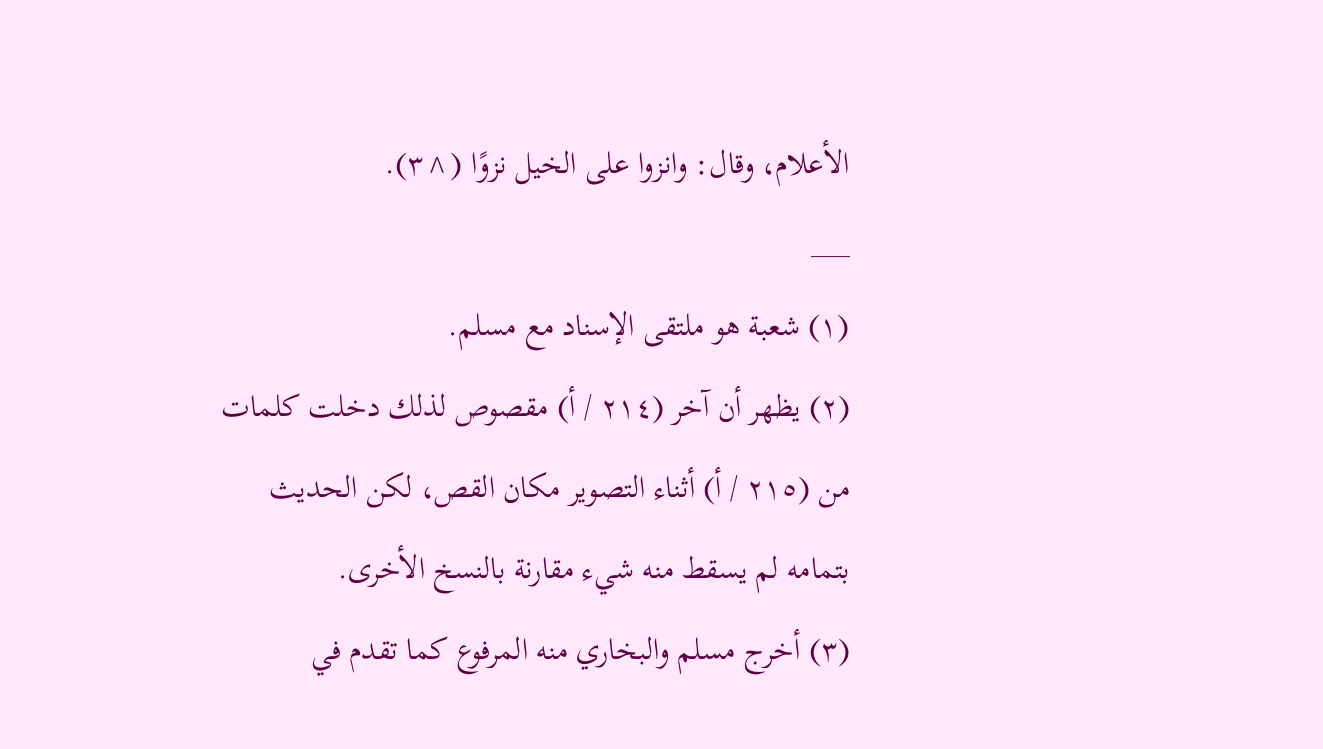الأعلام، وقال: وانزوا على الخيل نزوًا (^٣).
___
(١) شعبة هو ملتقى الإسناد مع مسلم.
(٢) يظهر أن آخر (٢١٤ / أ) مقصوص لذلك دخلت كلمات من (٢١٥ / أ) أثناء التصوير مكان القص، لكن الحديث بتمامه لم يسقط منه شيء مقارنة بالنسخ الأخرى.
(٣) أخرج مسلم والبخاري منه المرفوع كما تقدم في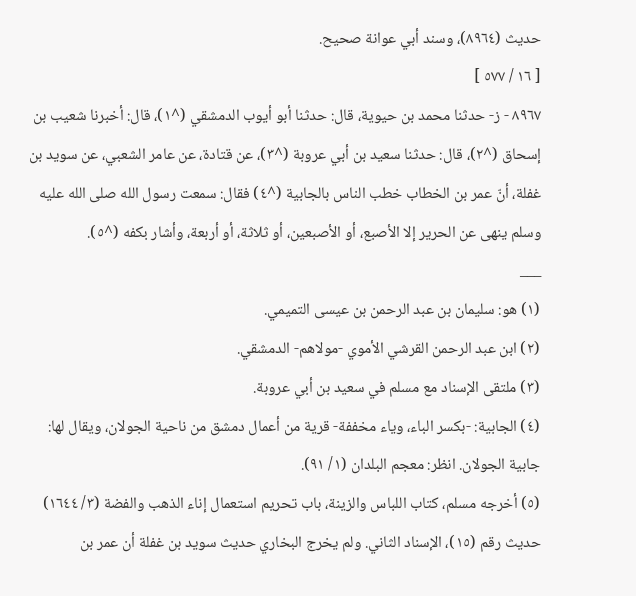حديث (٨٩٦٤)، وسند أبي عوانة صحيح.
[ ١٦ / ٥٧٧ ]
٨٩٦٧ - ز- حدثنا محمد بن حيوية، قال: حدثنا أبو أيوب الدمشقي (^١)، قال: أخبرنا شعيب بن إسحاق (^٢)، قال: حدثنا سعيد بن أبي عروبة (^٣)، عن قتادة، عن عامر الشعبي، عن سويد بن غفلة، أنّ عمر بن الخطاب خطب الناس بالجابية (^٤) فقال: سمعت رسول الله صلى الله عليه وسلم ينهى عن الحرير إلا الأصبع، أو الأصبعين، أو ثلاثة، أو أربعة، وأشار بكفه (^٥).
___
(١) هو: سليمان بن عبد الرحمن بن عيسى التميمي.
(٢) ابن عبد الرحمن القرشي الأموي -مولاهم- الدمشقي.
(٣) ملتقى الإسناد مع مسلم في سعيد بن أبي عروبة.
(٤) الجابية: -بكسر الباء، وياء مخففة- قرية من أعمال دمشق من ناحية الجولان، ويقال لها: جابية الجولان. انظر: معجم البلدان (١/ ٩١).
(٥) أخرجه مسلم، كتاب اللباس والزينة، باب تحريم استعمال إناء الذهب والفضة (٣/ ١٦٤٤) حديث رقم (١٥)، الإسناد الثاني. ولم يخرج البخاري حديث سويد بن غفلة أن عمر بن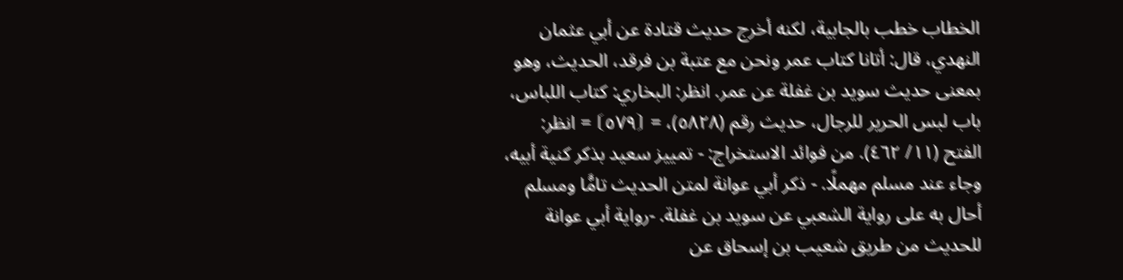الخطاب خطب بالجابية، لكنه أخرج حديث قتادة عن أبي عثمان النهدي، قال: أتانا كتاب عمر ونحن مع عتبة بن فرقد، الحديث، وهو بمعنى حديث سويد بن غفلة عن عمر. انظر: البخاري: كتاب اللباس، باب لبس الحرير للرجال، حديث رقم (٥٨٢٨)، = ⦗٥٧٩⦘ = انظر: الفتح (١١/ ٤٦٢). من فوائد الاستخراج: - تمييز سعيد بذكر كنية أبيه، وجاء عند مسلم مهملًا. - ذكر أبي عوانة لمتن الحديث تامًّا ومسلم أحال به على رواية الشعبي عن سويد بن غفلة. -رواية أبي عوانة للحديث من طريق شعيب بن إسحاق عن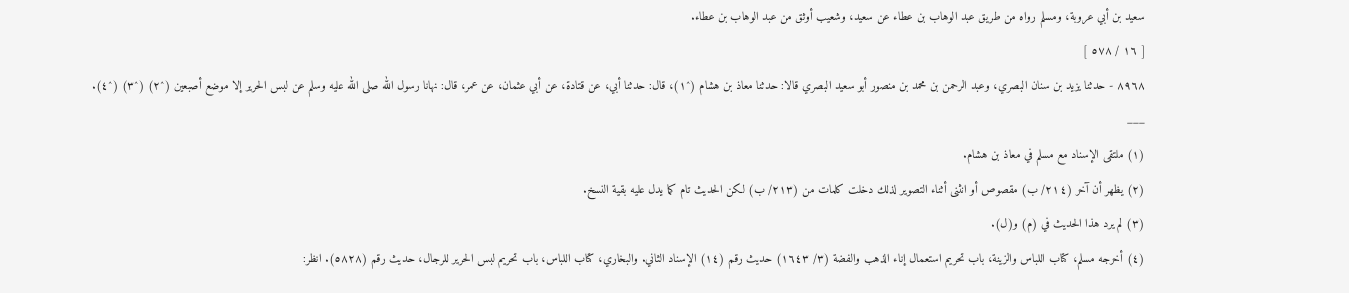سعيد بن أبي عروبة، ومسلم رواه من طريق عبد الوهاب بن عطاء عن سعيد، وشعيب أوثق من عبد الوهاب بن عطاء.
[ ١٦ / ٥٧٨ ]
٨٩٦٨ - حدثنا يزيد بن سنان البصري، وعبد الرحمن بن محمد بن منصور أبو سعيد البصري قالا: حدثنا معاذ بن هشام (^١)، قال: حدثنا أبي، عن قتادة، عن أبي عثمان، عن عمر، قال: نهانا رسول الله صلى الله عليه وسلم عن لبس الحرير إلا موضع أصبعين (^٢) (^٣) (^٤).
___
(١) ملتقى الإسناد مع مسلم في معاذ بن هشام.
(٢) يظهر أن آخر (٢١٤/ ب) مقصوص أو انثنى أثناء التصوير لذلك دخلت كلمات من (٢١٣/ ب) لكن الحديث تام كما يدل عليه بقية النسخ.
(٣) لم يرد هذا الحديث في (م) و(ل).
(٤) أخرجه مسلم، كتاب اللباس والزينة، باب تحريم استعمال إناء الذهب والفضة (٣/ ١٦٤٣) حديث رقم (١٤) الإسناد الثاني. والبخاري، كتاب اللباس، باب تحريم لبس الحرير للرجال، حديث رقم (٥٨٢٨). انظر: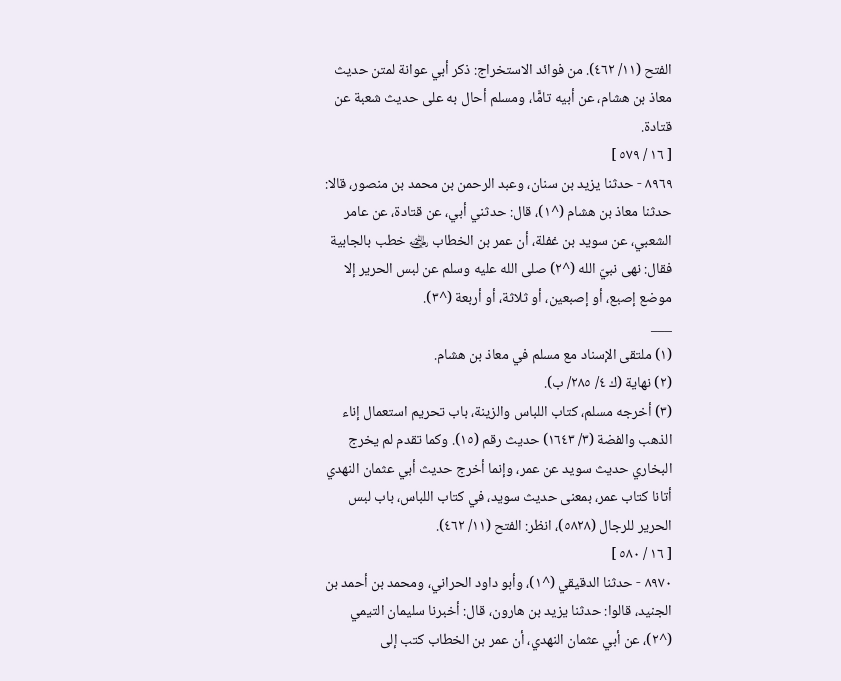الفتح (١١/ ٤٦٢). من فوائد الاستخراج: ذكر أبي عوانة لمتن حديث معاذ بن هشام، عن أبيه تامًّا، ومسلم أحال به على حديث شعبة عن قتادة.
[ ١٦ / ٥٧٩ ]
٨٩٦٩ - حدثنا يزيد بن سنان، وعبد الرحمن بن محمد بن منصور، قالا: حدثنا معاذ بن هشام (^١)، قال: حدثني أبي، عن قتادة، عن عامر الشعبي، عن سويد بن غفلة، أن عمر بن الخطاب ﵁ خطب بالجابية فقال: نهى نبيّ الله (^٢) صلى الله عليه وسلم عن لبس الحرير إلا موضع إصبع، أو إصبعين، أو ثلاثة، أو أربعة (^٣).
___
(١) ملتقى الإسناد مع مسلم في معاذ بن هشام.
(٢) نهاية (ك ٤/ ٢٨٥/ ب).
(٣) أخرجه مسلم، كتاب اللباس والزينة، باب تحريم استعمال إناء الذهب والفضة (٣/ ١٦٤٣) حديث رقم (١٥). وكما تقدم لم يخرج البخاري حديث سويد عن عمر، وإنما أخرج حديث أبي عثمان النهدي أتانا كتاب عمر، بمعنى حديث سويد، في كتاب اللباس، باب لبس الحرير للرجال (٥٨٢٨)، انظر: الفتح (١١/ ٤٦٢).
[ ١٦ / ٥٨٠ ]
٨٩٧٠ - حدثنا الدقيقي (^١)، وأبو داود الحراني، ومحمد بن أحمد بن الجنيد، قالوا: حدثنا يزيد بن هارون، قال: أخبرنا سليمان التيمي (^٢)، عن أبي عثمان النهدي، أن عمر بن الخطاب كتب إلى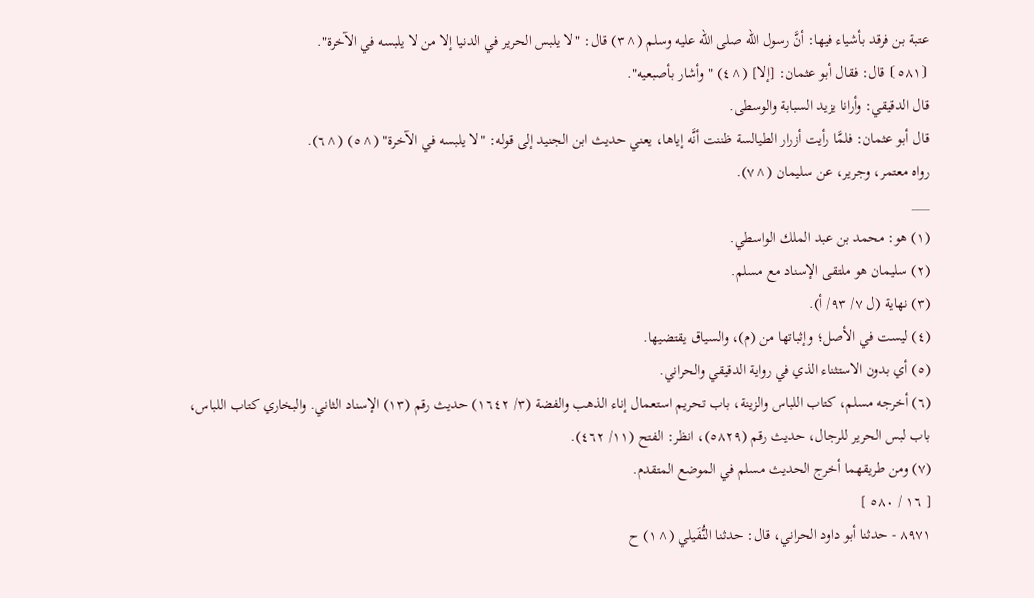عتبة بن فرقد بأشياء فيها: أنَّ رسول الله صلى الله عليه وسلم (^٣) قال: "لا يلبس الحرير في الدنيا إلا من لا يلبسه في الآخرة".
⦗٥٨١⦘ قال: فقال أبو عثمان: [إلا] (^٤) "وأشار بأصبعيه".
قال الدقيقي: وأرانا يزيد السبابة والوسطى.
قال أبو عثمان: فلمَّا رأيت أزرار الطيالسة ظننت أنَّه إياها، يعني حديث ابن الجنيد إلى قوله: "لا يلبسه في الآخرة" (^٥) (^٦).
رواه معتمر، وجرير، عن سليمان (^٧).
___
(١) هو: محمد بن عبد الملك الواسطي.
(٢) سليمان هو ملتقى الإسناد مع مسلم.
(٣) نهاية (ل ٧/ ٩٣/ أ).
(٤) ليست في الأصل؛ وإثباتها من (م)، والسياق يقتضيها.
(٥) أي بدون الاستثناء الذي في رواية الدقيقي والحراني.
(٦) أخرجه مسلم، كتاب اللباس والزينة، باب تحريم استعمال إناء الذهب والفضة (٣/ ١٦٤٢) حديث رقم (١٣) الإسناد الثاني. والبخاري كتاب اللباس، باب لبس الحرير للرجال، حديث رقم (٥٨٢٩)، انظر: الفتح (١١/ ٤٦٢).
(٧) ومن طريقهما أخرج الحديث مسلم في الموضع المتقدم.
[ ١٦ / ٥٨٠ ]
٨٩٧١ - حدثنا أبو داود الحراني، قال: حدثنا النُّفَيلي (^١) ح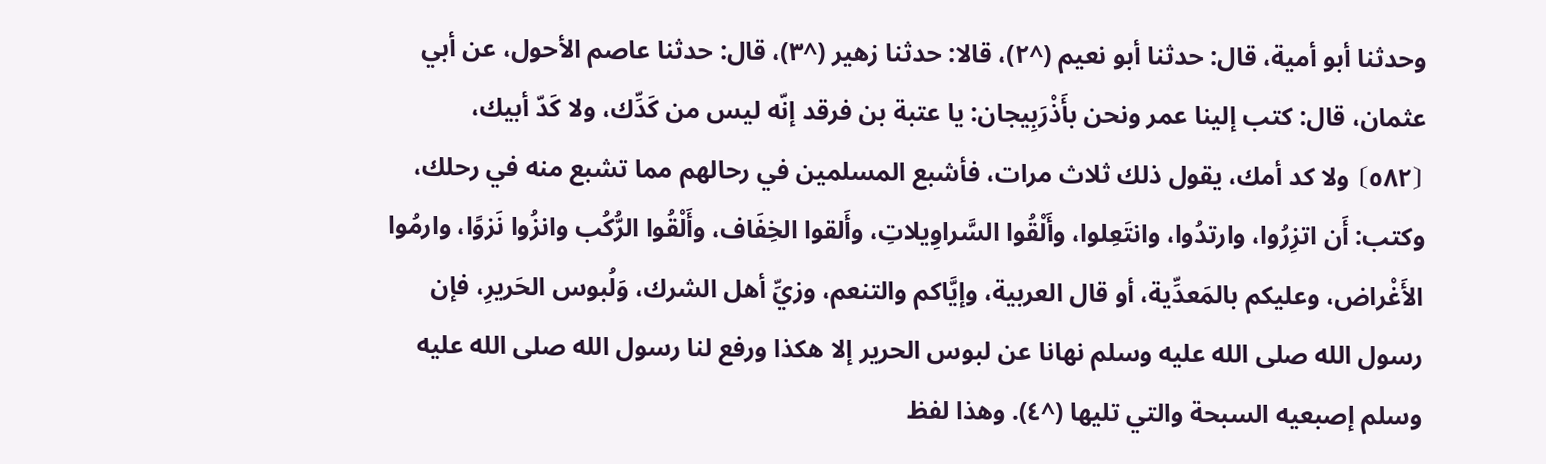وحدثنا أبو أمية، قال: حدثنا أبو نعيم (^٢)، قالا: حدثنا زهير (^٣)، قال: حدثنا عاصم الأحول، عن أبي عثمان، قال: كتب إلينا عمر ونحن بأَذْرَبِيجان: يا عتبة بن فرقد إنّه ليس من كَدِّك، ولا كَدّ أبيك،
⦗٥٨٢⦘ ولا كد أمك، يقول ذلك ثلاث مرات، فأشبع المسلمين في رحالهم مما تشبع منه في رحلك، وكتب: أَن اتزِرُوا، وارتدُوا، وانتَعِلوا، وأَلْقُوا السَّراوِيلاتِ، وأَلقوا الخِفَاف، وأَلْقُوا الرُّكُب وانزُوا نَزوًا، وارمُوا الأَغْراض، وعليكم بالمَعدِّية، أو قال العربية، وإيَّاكم والتنعم، وزيِّ أهل الشرك، وَلُبوس الحَريرِ، فإن رسول الله صلى الله عليه وسلم نهانا عن لبوس الحرير إلا هكذا ورفع لنا رسول الله صلى الله عليه وسلم إصبعيه السبحة والتي تليها (^٤). وهذا لفظ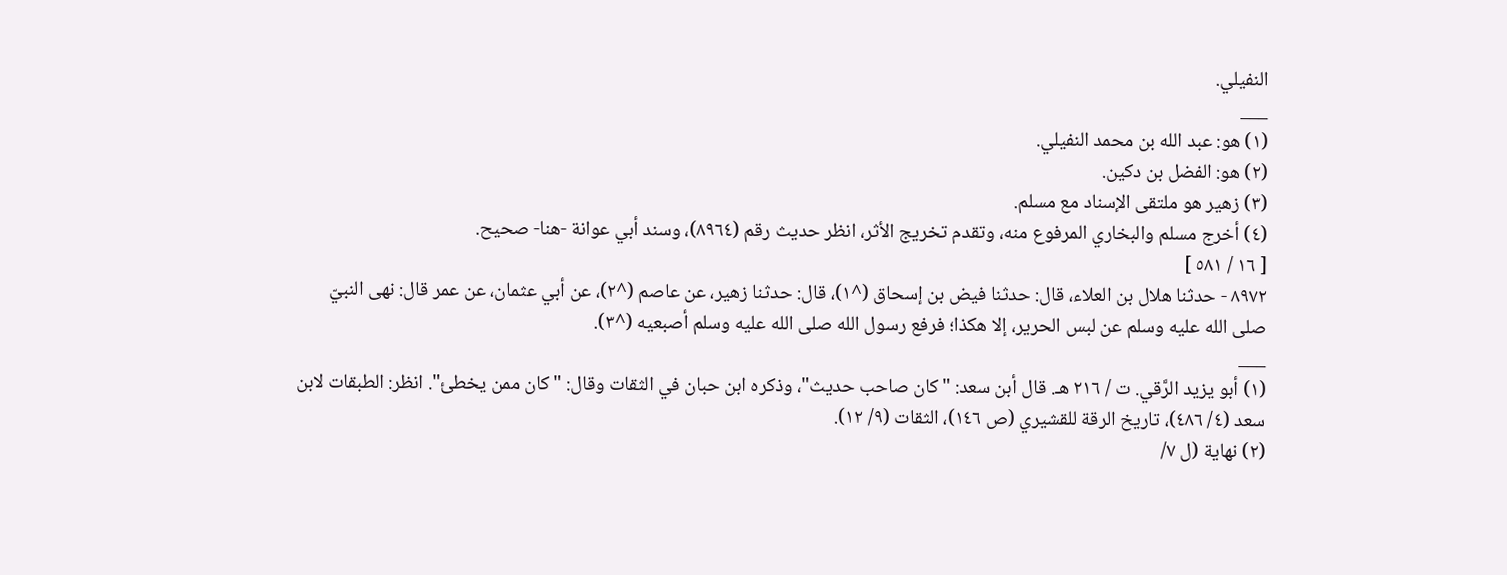النفيلي.
___
(١) هو: عبد الله بن محمد النفيلي.
(٢) هو: الفضل بن دكين.
(٣) زهير هو ملتقى الإسناد مع مسلم.
(٤) أخرج مسلم والبخاري المرفوع منه، وتقدم تخريج الأثر، انظر حديث رقم (٨٩٦٤)، وسند أبي عوانة -هنا- صحيح.
[ ١٦ / ٥٨١ ]
٨٩٧٢ - حدثنا هلال بن العلاء، قال: حدثنا فيض بن إسحاق (^١)، قال: حدثنا زهير، عن عاصم (^٢)، عن أبي عثمان، عن عمر قال: نهى النبيّ صلى الله عليه وسلم عن لبس الحرير، إلا هكذا؛ فرفع رسول الله صلى الله عليه وسلم أصبعيه (^٣).
___
(١) أبو يزيد الرَّقي. ت / ٢١٦ هـ. قال أبن سعد: "كان صاحب حديث"، وذكره ابن حبان في الثقات وقال: "كان ممن يخطئ". انظر: الطبقات لابن سعد (٤/ ٤٨٦)، تاريخ الرقة للقشيري (ص ١٤٦)، الثقات (٩/ ١٢).
(٢) نهاية (ل ٧/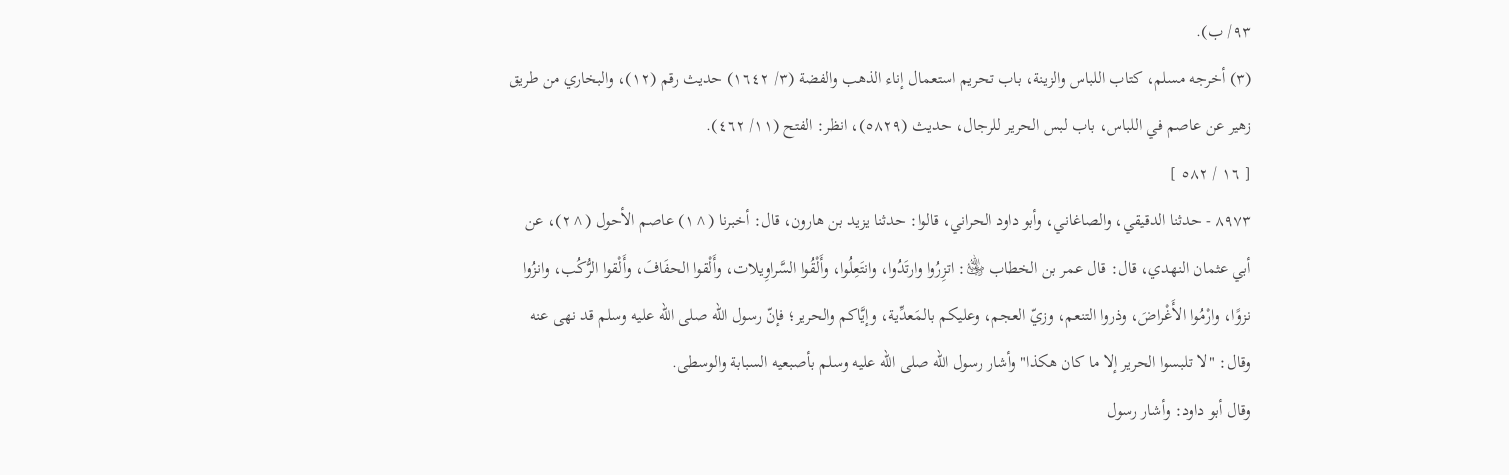٩٣/ ب).
(٣) أخرجه مسلم، كتاب اللباس والزينة، باب تحريم استعمال إناء الذهب والفضة (٣/ ١٦٤٢) حديث رقم (١٢)، والبخاري من طريق زهير عن عاصم في اللباس، باب لبس الحرير للرجال، حديث (٥٨٢٩)، انظر: الفتح (١١/ ٤٦٢).
[ ١٦ / ٥٨٢ ]
٨٩٧٣ - حدثنا الدقيقي، والصاغاني، وأبو داود الحراني، قالوا: حدثنا يزيد بن هارون، قال: أخبرنا (^١) عاصم الأحول (^٢)، عن أبي عثمان النهدي، قال: قال عمر بن الخطاب ﵁: اتزِرُوا وارتَدُوا، وانتَعِلُوا، وأَلْقُوا السَّراوِيلات، وأَلْقوا الحفَافَ، وأَلْقوا الرُّكُب، وانزُوا نزوًا، وارْمُوا الأَغْراضَ، وذروا التنعم، وزيّ العجم، وعليكم بالمَعدِّية، وإيَّاكم والحرير؛ فإنّ رسول الله صلى الله عليه وسلم قد نهى عنه وقال: "لا تلبسوا الحرير إلا ما كان هكذا" وأشار رسول الله صلى الله عليه وسلم بأصبعيه السبابة والوسطى.
وقال أبو داود: وأشار رسول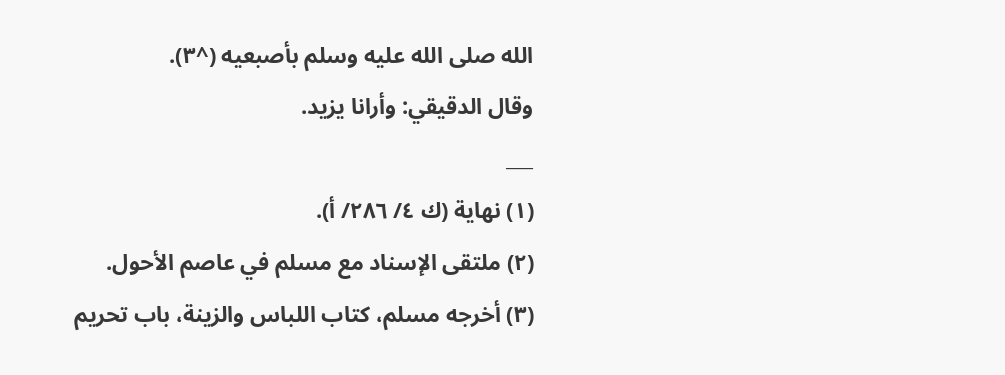الله صلى الله عليه وسلم بأصبعيه (^٣).
وقال الدقيقي: وأرانا يزيد.
___
(١) نهاية (ك ٤/ ٢٨٦/ أ).
(٢) ملتقى الإسناد مع مسلم في عاصم الأحول.
(٣) أخرجه مسلم، كتاب اللباس والزينة، باب تحريم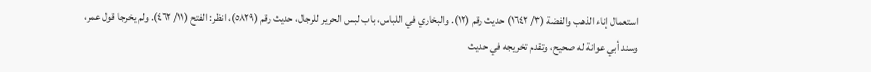استعمال إناء الذهب والفضة (٣/ ١٦٤٢) حديث رقم (١٢). والبخاري في اللباس، باب لبس الحرير للرجال، حديث رقم (٥٨٢٩)، انظر: الفتح (١١/ ٤٦٢). ولم يخرجا قول عمر، وسند أبي عوانة له صحيح، وتقدم تخريجه في حديث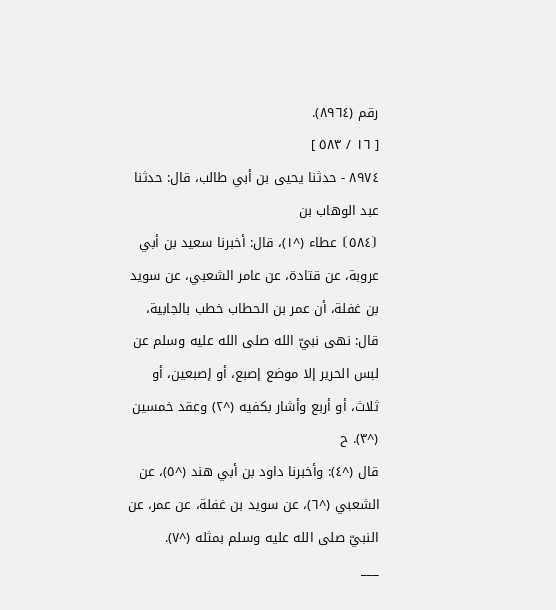رقم (٨٩٦٤).
[ ١٦ / ٥٨٣ ]
٨٩٧٤ - حدثنا يحيى بن أبي طالب، قال: حدثنا عبد الوهاب بن
⦗٥٨٤⦘ عطاء (^١)، قال: أخبرنا سعيد بن أبي عروبة، عن قتادة، عن عامر الشعبي، عن سويد بن غفلة، أن عمر بن الحطاب خطب بالجابية، قال: نهى نبيّ الله صلى الله عليه وسلم عن لبس الحرير إلا موضع إصبع، أو إصبعين، أو ثلاث، أو أربع وأشار بكفيه (^٢) وعقد خمسين (^٣). ح
قال (^٤): وأخبرنا داود بن أبي هند (^٥)، عن الشعبي (^٦)، عن سويد بن غفلة، عن عمر، عن النبيّ صلى الله عليه وسلم بمثله (^٧).
___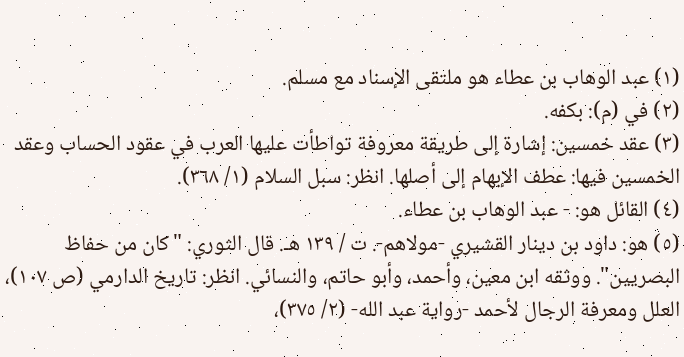(١) عبد الوهاب بن عطاء هو ملتقى الإسناد مع مسلم.
(٢) في (م): بكفه.
(٣) عقد خمسين: إشارة إلى طريقة معروفة تواطأت عليها العرب في عقود الحساب وعقد الخمسين فيها: عطف الإبهام إلى أصلها. انظر: سبل السلام (١/ ٣٦٨).
(٤) القائل هو: - عبد الوهاب بن عطاء.
(٥) هو: داود بن دينار القشيري -مولاهم-. ت / ١٣٩ هـ. قال الثوري: "كان من حفاظ البصريين". ووثقه ابن معين، وأحمد، وأبو حاتم، والنسائي. انظر: تاريخ الدارمي (ص ١٠٧)، العلل ومعرفة الرجال لأحمد -رواية عبد الله- (٢/ ٣٧٥)،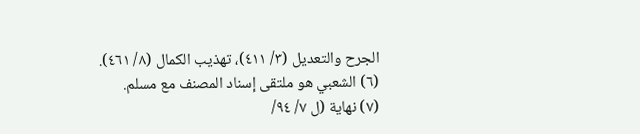الجرح والتعديل (٣/ ٤١١)، تهذيب الكمال (٨/ ٤٦١).
(٦) الشعبي هو ملتقى إسناد المصنف مع مسلم.
(٧) نهاية (ل ٧/ ٩٤/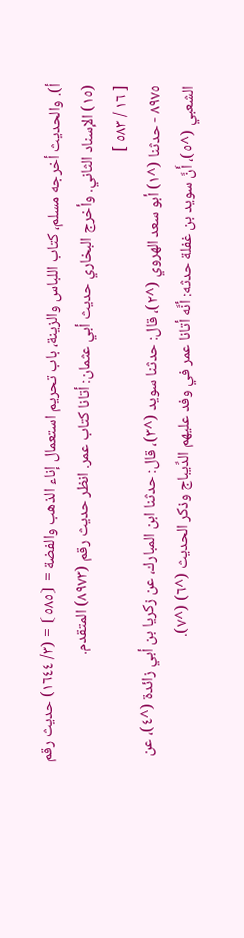أ). والحديث أخرجه مسلم، كتاب اللباس والزينة، باب تحريم استعمال إناء الذهب والفضة = ⦗٥٨٥⦘ = (٣/ ١٦٤٤) حديث رقم (١٥) الإسناد الثاني. وأخرج البخاري حديث أبي عثمان: أتانا كتاب عمر. انظر حديث رقم (٨٩٧٣) المتقدم.
[ ١٦ / ٥٨٣ ]
٨٩٧٥ - حدثنا (^١) أبو سعد الهروي (^٢)، قال: حدثنا سويد (^٣)، قال: حدثنا ابن المبارك، عن زكريا بن أبي زائدة (^٤)، عن الشعبي (^٥)، أَنَّ سويد بن غفلة حدثه: أنَّه أتانا عمر في وفد عليهم الدِّيباج وذكر الحديث (^٦) (^٧).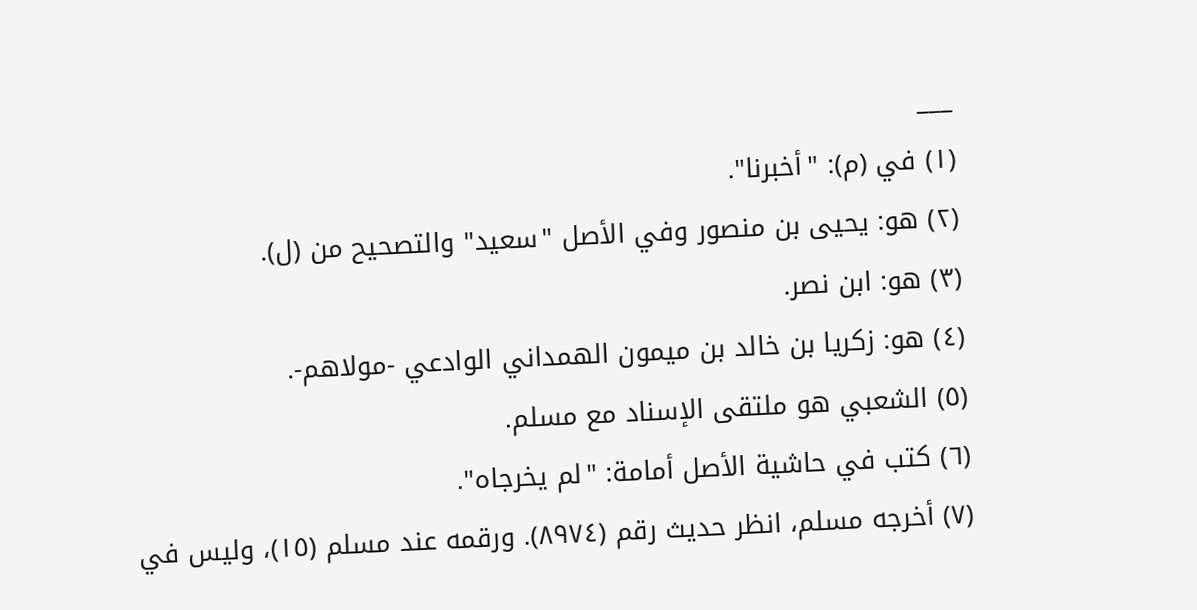___
(١) في (م): "أخبرنا".
(٢) هو: يحيى بن منصور وفي الأصل "سعيد" والتصحيح من (ل).
(٣) هو: ابن نصر.
(٤) هو: زكريا بن خالد بن ميمون الهمداني الوادعي -مولاهم-.
(٥) الشعبي هو ملتقى الإسناد مع مسلم.
(٦) كتب في حاشية الأصل أمامة: "لم يخرجاه".
(٧) أخرجه مسلم، انظر حديث رقم (٨٩٧٤). ورقمه عند مسلم (١٥)، وليس في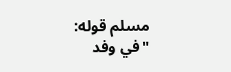مسلم قوله: "في وفد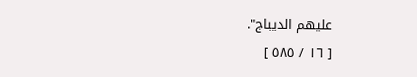عليهم الديباج".
[ ١٦ / ٥٨٥ ]